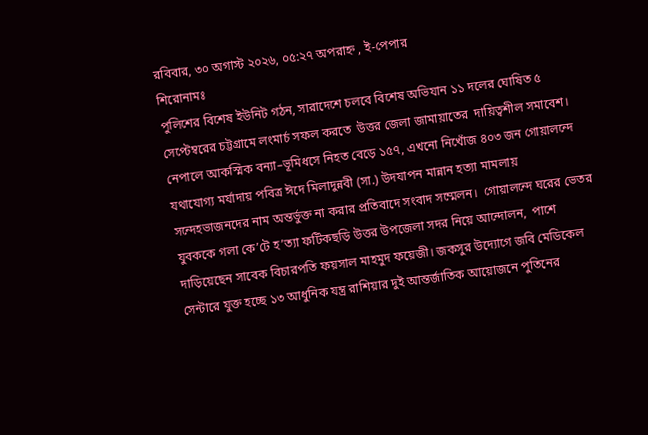রবিবার, ৩০ অগাস্ট ২০২৬, ০৫:২৭ অপরাহ্ন , ই-পেপার
শিরোনামঃ
পুলিশের বিশেষ ইউনিট গঠন, সারাদেশে চলবে বিশেষ অভিযান ১১ দলের ঘোষিত ৫ সেপ্টেম্বরের চট্টগ্রামে লংমার্চ সফল করতে  উত্তর জেলা জামায়াতের  দায়িত্বশীল সমাবেশ। নেপালে আকস্মিক বন্যা–ভূমিধসে নিহত বেড়ে ১৫৭, এখনো নিখোঁজ ৪০৩ জন গোয়ালন্দে যথাযোগ্য মর্যাদায় পবিত্র ঈদে মিলাদুন্নবী (সা.) উদযাপন মান্নান হত্যা মামলায় সন্দেহভাজনদের নাম অন্তর্ভুক্ত না করার প্রতিবাদে সংবাদ সম্মেলন।  গোয়ালন্দে ঘরের ভেতর যুবককে গলা কে’টে হ’ত্যা ফটিকছড়ি উত্তর উপজেলা সদর নিয়ে আন্দোলন,  পাশে দাড়িয়েছেন সাবেক বিচারপতি ফয়সাল মাহমুদ ফয়েজী। জকসুর উদ্যোগে জবি মেডিকেল সেন্টারে যুক্ত হচ্ছে ১৩ আধুনিক যন্ত্র রাশিয়ার দুই আন্তর্জাতিক আয়োজনে পুতিনের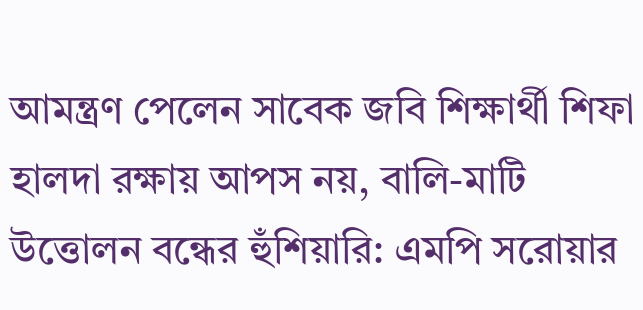আমন্ত্রণ পেলেন সাবেক জবি শিক্ষার্থী শিফা হালদা রক্ষায় আপস নয়, বালি-মাটি উত্তোলন বন্ধের হুঁশিয়ারি: এমপি সরোয়ার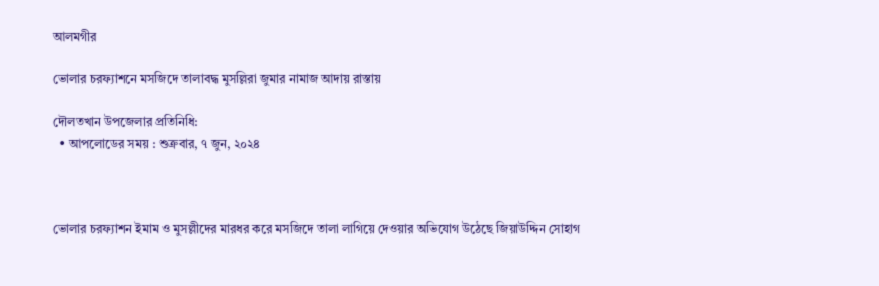আলমগীর

ভোলার চরফ্যাশনে মসজিদে তালাবদ্ধ মুসল্লিরা জুমার নামাজ আদায় রাস্তায়

দৌলতখান উপজেলার প্রতিনিধি:
  • আপলোডের সময় : শুক্রবার, ৭ জুন, ২০২৪



ভোলার চরফ্যাশন ইমাম ও মুসল্লীদের মারধর করে মসজিদে তালা লাগিয়ে দেওয়ার অভিযোগ উঠেছে জিয়াউদ্দিন সোহাগ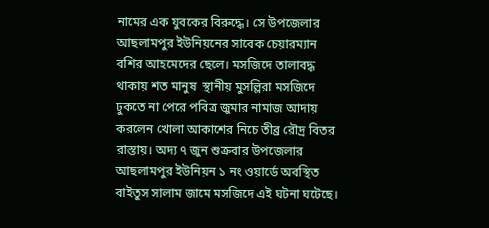নামের এক যুবকের বিরুদ্ধে। সে উপজেলার আছলামপুর ইউনিয়নের সাবেক চেয়ারম্যান বশির আহমেদের ছেলে। মসজিদে তালাবদ্ধ থাকায় শত মানুষ  স্থানীয় মুসল্লিরা মসজিদে ঢুকতে না পেরে পবিত্র জুমার নামাজ আদায় করলেন খোলা আকাশের নিচে তীব্র রৌদ্র বিতর রাস্তায়। অদ্য ৭ জুন শুক্রবার উপজেলার আছলামপুর ইউনিয়ন ১ নং ওয়ার্ডে অবস্থিত বাইতুস সালাম জামে মসজিদে এই ঘটনা ঘটেছে।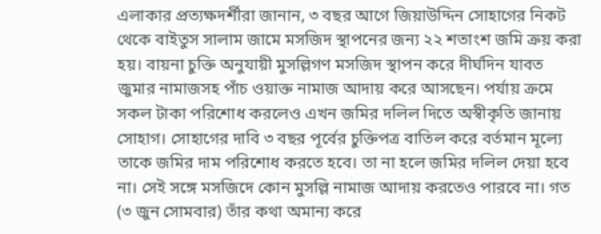এলাকার প্রত্যক্ষদর্শীরা জানান, ৩ বছর আগে জিয়াউদ্দিন সোহাগের নিকট থেকে বাইতুস সালাম জামে মসজিদ স্থাপনের জন্য ২২ শতাংশ জমি ক্রয় করা হয়। বায়না চুক্তি অনুযায়ী মুসল্লিগণ মসজিদ স্থাপন করে দীর্ঘদিন যাবত জুমার নামাজসহ পাঁচ ওয়াক্ত নামাজ আদায় করে আসছেন। পর্যায় ক্রমে সকল টাকা পরিশোধ করলেও এখন জমির দলিল দিতে অস্বীকৃতি জানায় সোহাগ। সোহাগের দাবি ৩ বছর পূর্বের চুক্তিপত্র বাতিল করে বর্তমান মূল্যে তাকে জমির দাম পরিশোধ করতে হবে। তা না হলে জমির দলিল দেয়া হবে না। সেই সঙ্গে মসজিদে কোন মুসল্লি নামাজ আদায় করতেও পারবে না। গত (৩ জুন সোমবার) তাঁর কথা অমান্য করে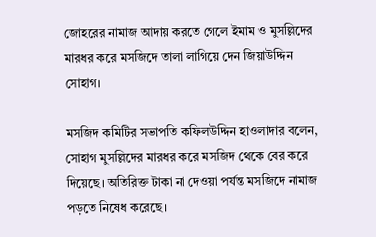জোহরের নামাজ আদায় করতে গেলে ইমাম ও মুসল্লিদের মারধর করে মসজিদে তালা লাগিয়ে দেন জিয়াউদ্দিন সোহাগ।

মসজিদ কমিটির সভাপতি কফিলউদ্দিন হাওলাদার বলেন, সোহাগ মুসল্লিদের মারধর করে মসজিদ থেকে বের করে দিয়েছে। অতিরিক্ত টাকা না দেওয়া পর্যন্ত মসজিদে নামাজ পড়তে নিষেধ করেছে।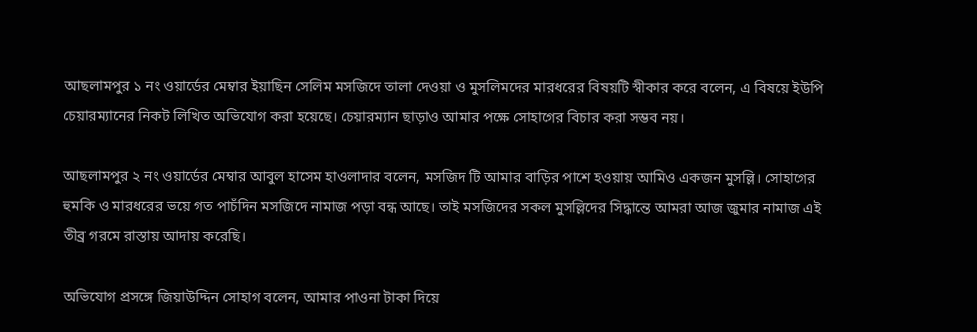আছলামপুর ১ নং ওয়ার্ডের মেম্বার ইয়াছিন সেলিম মসজিদে তালা দেওয়া ও মুসলিমদের মারধরের বিষয়টি স্বীকার করে বলেন, এ বিষয়ে ইউপি চেয়ারম্যানের নিকট লিখিত অভিযোগ করা হয়েছে। চেয়ারম্যান ছাড়াও আমার পক্ষে সোহাগের বিচার করা সম্ভব নয়।

আছলামপুর ২ নং ওয়ার্ডের মেম্বার আবুল হাসেম হাওলাদার বলেন, মসজিদ টি আমার বাড়ির পাশে হওয়ায় আমিও একজন মুসল্লি। সোহাগের হুমকি ও মারধরের ভয়ে গত পাচঁদিন মসজিদে নামাজ পড়া বন্ধ আছে। তাই মসজিদের সকল মুসল্লিদের সিদ্ধান্তে আমরা আজ জুমার নামাজ এই তীব্র গরমে রাস্তায় আদায় করেছি।

অভিযোগ প্রসঙ্গে জিয়াউদ্দিন সোহাগ বলেন, আমার পাওনা টাকা দিয়ে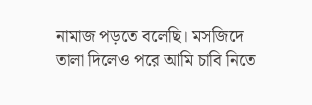নামাজ পড়তে বলেছি। মসজিদে তালা দিলেও পরে আমি চাবি নিতে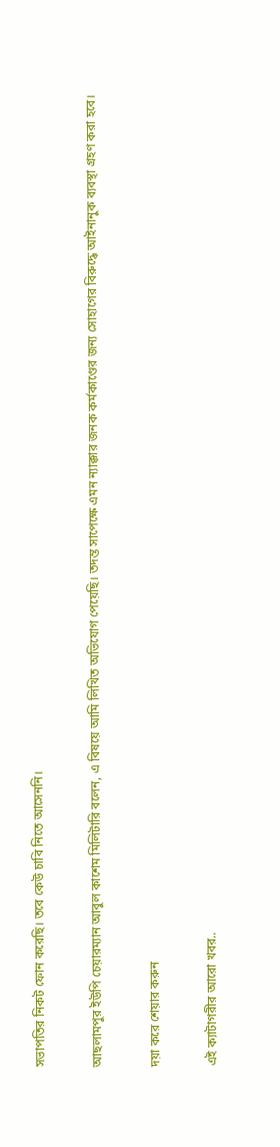সভাপতির নিকট ফোন করেছি। তবে কেউ চাবি নিতে আসেননি।

আছলামপুর ইউপি চেয়ারম্যান আবুল কাশেম মিলিটারি বলেন, এ বিষয়ে আমি লিখিত অভিযোগ পেয়েছি। তদন্ত সাপেক্ষে এমন ন্যাক্কার জনক কর্মকাণ্ডের জন্য সোহাগের বিরুদ্ধে আইনানুক ব্যবস্থা গ্রহণ করা হবে।

দয়া করে শেয়ার করুন

এই ক্যাটাগরীর আরো খবর..